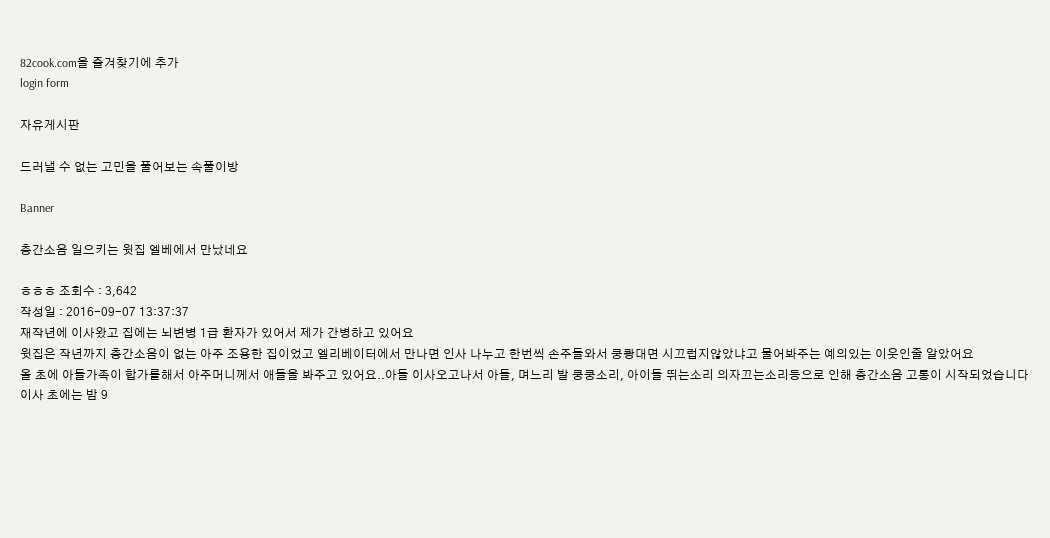82cook.com을 즐겨찾기에 추가
login form

자유게시판

드러낼 수 없는 고민을 풀어보는 속풀이방

Banner

층간소음 일으키는 윗집 엘베에서 만났네요

ㅎㅎㅎ 조회수 : 3,642
작성일 : 2016-09-07 13:37:37
재작년에 이사왔고 집에는 뇌변병 1급 환자가 있어서 제가 간병하고 있어요
윗집은 작년까지 층간소음이 없는 아주 조용한 집이었고 엘리베이터에서 만나면 인사 나누고 한번씩 손주들와서 쿵쾅대면 시끄럽지않았냐고 물어봐주는 예의있는 이웃인줄 알았어요
올 초에 아들가족이 합가를해서 아주머니께서 애들을 봐주고 있어요..아들 이사오고나서 아들, 며느리 발 쿵쿵소리, 아이들 뛰는소리 의자끄는소리등으로 인해 층간소음 고통이 시작되었습니다
이사 초에는 밤 9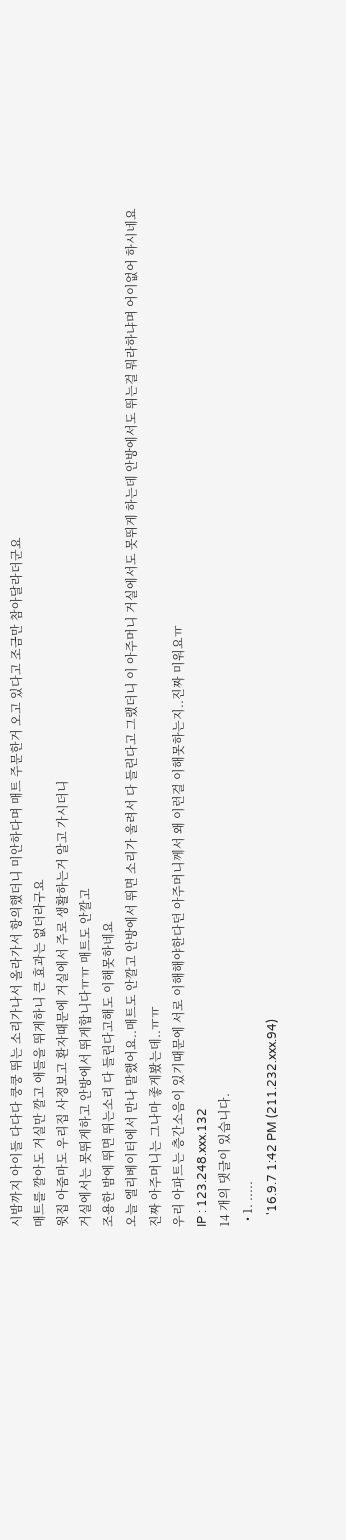시밤까지 아이들 다다다 쿵쿵 뛰는 소리가나서 올라가서 항의했더니 미안하다며 매트 주문한거 오고 있다고 조금만 참아달라더군요
매트를 깔아도 거실만 깔고 애들을 뛰게하니 큰 효과는 없더라구요
윗집 아줌마도 우리집 사정보고 환자때문에 거실에서 주로 생활하는거 알고 가시더니
거실에서는 못뛰게하고 안방에서 뛰게합니다ㅠㅠ 매트도 안깔고
조용한 밤에 뛰면 뛰는소리 다 들린다고해도 이해못하네요
오늘 엘리베이터에서 만나 말했어요..매트도 안깔고 안방에서 뛰면 소리가 울려서 다 들린다고 그랬더니 이 아주머니 거실에서도 못뛰게 하는데 안방에서도 뛰는걸 뭐라하냐며 어이없어 하시네요
진짜 아주머니는 그나마 좋게봤는데..ㅠㅠ
우리 아파트는 층간소음이 있기때문에 서로 이해해야한다던 아주머니께서 왜 이런걸 이해못하는지..진짜 미워요ㅠ
IP : 123.248.xxx.132
14 개의 댓글이 있습니다.
  • 1. .....
    '16.9.7 1:42 PM (211.232.xxx.94)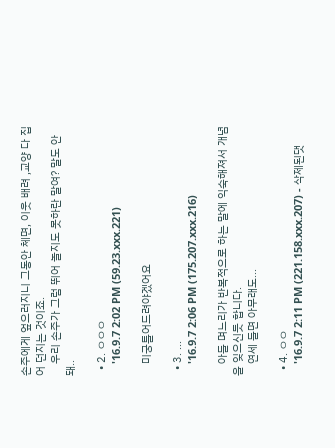손주에게 엎으러지니 그동안 체면, 이웃 배려 ,교양 다 집어 던지는 것이죠.
    우리 손주가 그럼 뛰어 놀지도 못하란 말여? 말도 안 돼..

  • 2. ㅇㅇㅇ
    '16.9.7 2:02 PM (59.23.xxx.221)

    미궁틀어드려야겠어요

  • 3. ...
    '16.9.7 2:06 PM (175.207.xxx.216)

    아들 며느리가 반복적으로 하는 말에 익숙해져서 개념을 잊으신듯 합니다.
    연세 들면 아무래도...

  • 4. ㅇㅇ
    '16.9.7 2:11 PM (221.158.xxx.207) - 삭제된댓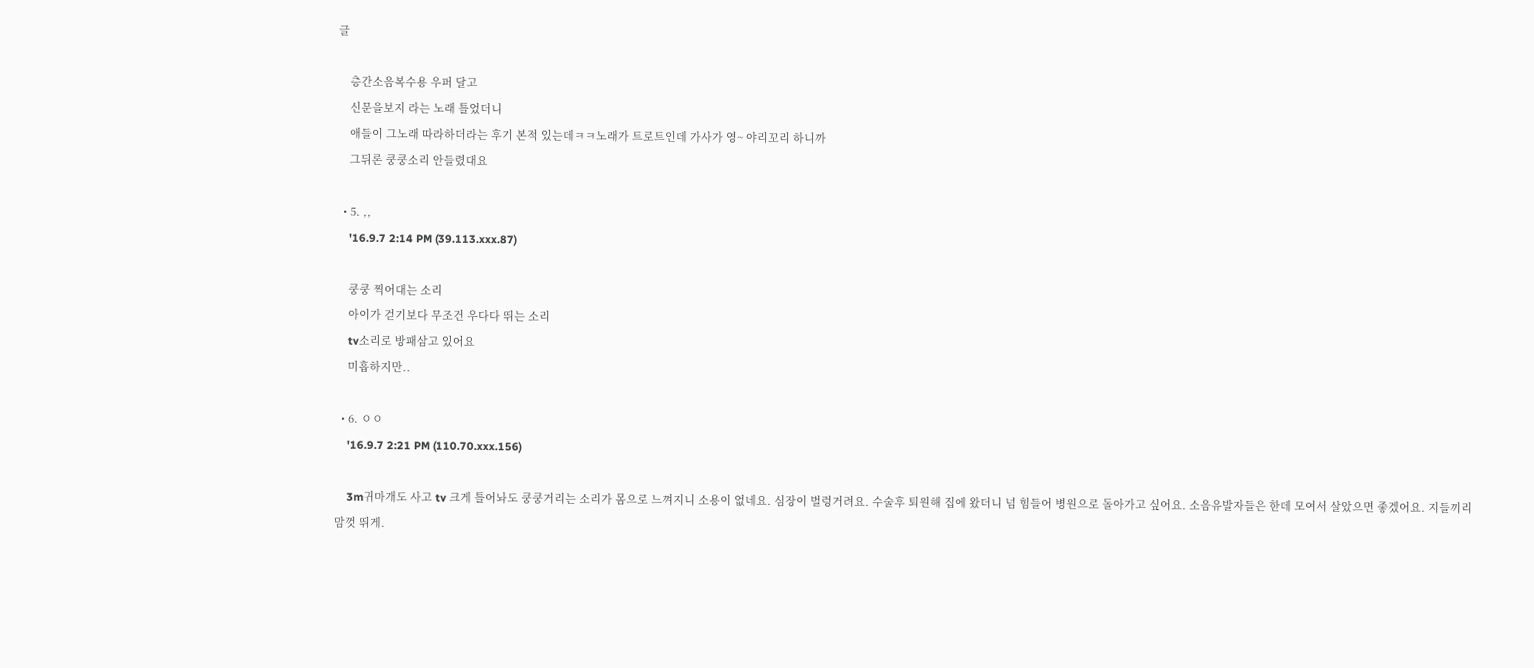글

    층간소음복수용 우퍼 달고
    신문을보지 라는 노래 틀었더니
    애들이 그노래 따라하더라는 후기 본적 있는데ㅋㅋ노래가 트로트인데 가사가 영~ 야리꼬리 하니까
    그뒤론 쿵쿵소리 안들렸대요

  • 5. ,,
    '16.9.7 2:14 PM (39.113.xxx.87)

    쿵쿵 찍어대는 소리
    아이가 걷기보다 무조건 우다다 뛰는 소리
    tv소리로 방패삼고 있어요
    미흡하지만..

  • 6. ㅇㅇ
    '16.9.7 2:21 PM (110.70.xxx.156)

    3m귀마개도 사고 tv 크게 틀어놔도 쿵쿵거리는 소리가 몸으로 느껴지니 소용이 없네요. 심장이 벌렁거려요. 수술후 퇴원해 집에 왔더니 넘 힘들어 병원으로 돌아가고 싶어요. 소음유발자들은 한데 모여서 살았으면 좋겠어요. 지들끼리 맘껏 뛰게.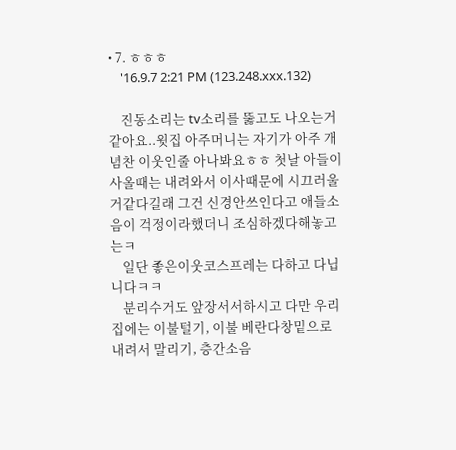• 7. ㅎㅎㅎ
    '16.9.7 2:21 PM (123.248.xxx.132)

    진동소리는 tv소리를 뚫고도 나오는거같아요..윗집 아주머니는 자기가 아주 개념찬 이웃인줄 아나봐요ㅎㅎ 첫날 아들이사올때는 내려와서 이사때문에 시끄러울거같다길래 그건 신경안쓰인다고 애들소음이 걱정이라했더니 조심하겠다해놓고는ㅋ
    일단 좋은이웃코스프레는 다하고 다닙니다ㅋㅋ
    분리수거도 앞장서서하시고 다만 우리집에는 이불털기, 이불 베란다창밑으로 내려서 말리기, 층간소음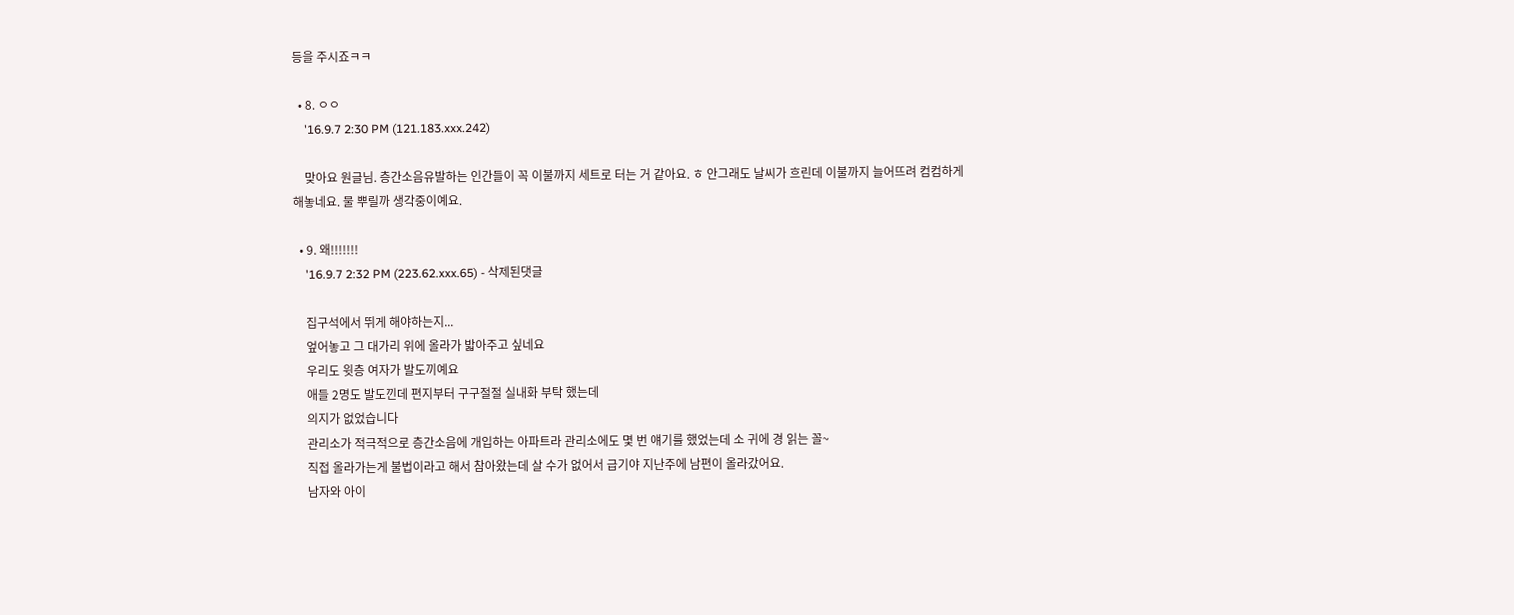등을 주시죠ㅋㅋ

  • 8. ㅇㅇ
    '16.9.7 2:30 PM (121.183.xxx.242)

    맞아요 원글님. 층간소음유발하는 인간들이 꼭 이불까지 세트로 터는 거 같아요. ㅎ 안그래도 날씨가 흐린데 이불까지 늘어뜨려 컴컴하게 해놓네요. 물 뿌릴까 생각중이예요.

  • 9. 왜!!!!!!!
    '16.9.7 2:32 PM (223.62.xxx.65) - 삭제된댓글

    집구석에서 뛰게 해야하는지...
    엎어놓고 그 대가리 위에 올라가 밟아주고 싶네요
    우리도 윗층 여자가 발도끼예요
    애들 2명도 발도낀데 편지부터 구구절절 실내화 부탁 했는데
    의지가 없었습니다
    관리소가 적극적으로 층간소음에 개입하는 아파트라 관리소에도 몇 번 얘기를 했었는데 소 귀에 경 읽는 꼴~
    직접 올라가는게 불법이라고 해서 참아왔는데 살 수가 없어서 급기야 지난주에 남편이 올라갔어요.
    남자와 아이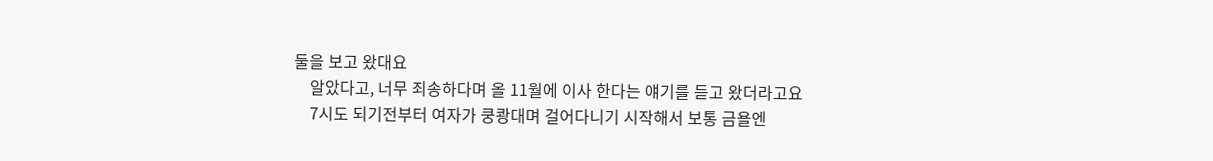둘을 보고 왔대요
    알았다고, 너무 죄송하다며 올 11월에 이사 한다는 얘기를 듣고 왔더라고요
    7시도 되기전부터 여자가 쿵쾅대며 걸어다니기 시작해서 보통 금욜엔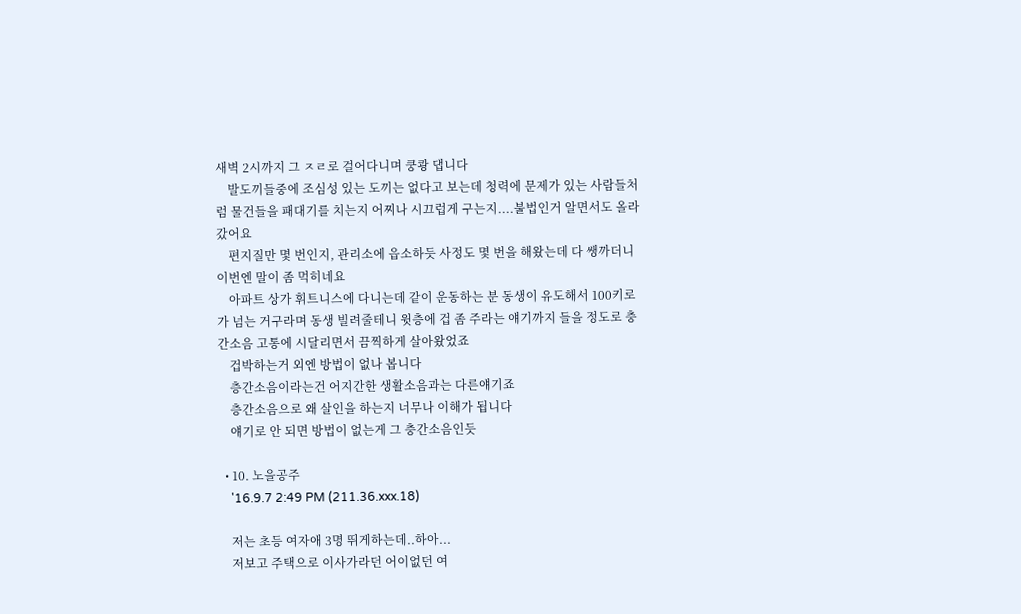새벽 2시까지 그 ㅈㄹ로 걸어다니며 쿵쾅 댑니다
    발도끼들중에 조심성 있는 도끼는 없다고 보는데 청력에 문제가 있는 사람들처럼 물건들을 패대기를 치는지 어찌나 시끄럽게 구는지....불법인거 알면서도 올라갔어요
    편지질만 몇 번인지, 관리소에 읍소하듯 사정도 몇 번을 해왔는데 다 쌩까더니 이번엔 말이 좀 먹히네요
    아파트 상가 휘트니스에 다니는데 같이 운동하는 분 동생이 유도해서 100키로가 넘는 거구라며 동생 빌려줄테니 윗층에 겁 좀 주라는 얘기까지 들을 정도로 충간소음 고통에 시달리면서 끔찍하게 살아왔었죠
    겁박하는거 외엔 방법이 없나 봅니다
    층간소음이라는건 어지간한 생활소음과는 다른얘기죠
    층간소음으로 왜 살인을 하는지 너무나 이해가 됩니다
    얘기로 안 되면 방법이 없는게 그 충간소음인듯

  • 10. 노을공주
    '16.9.7 2:49 PM (211.36.xxx.18)

    저는 초등 여자애 3명 뛰게하는데..하아...
    저보고 주택으로 이사가라던 어이없던 여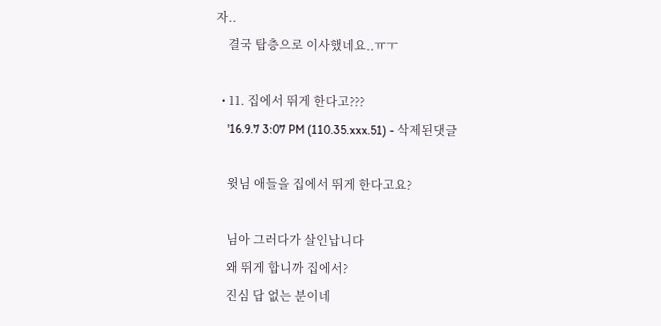자..
    결국 탑층으로 이사했네요..ㅠㅜ

  • 11. 집에서 뛰게 한다고???
    '16.9.7 3:07 PM (110.35.xxx.51) - 삭제된댓글

    윗님 애들을 집에서 뛰게 한다고요?

    님아 그러다가 살인납니다
    왜 뛰게 합니까 집에서?
    진심 답 없는 분이네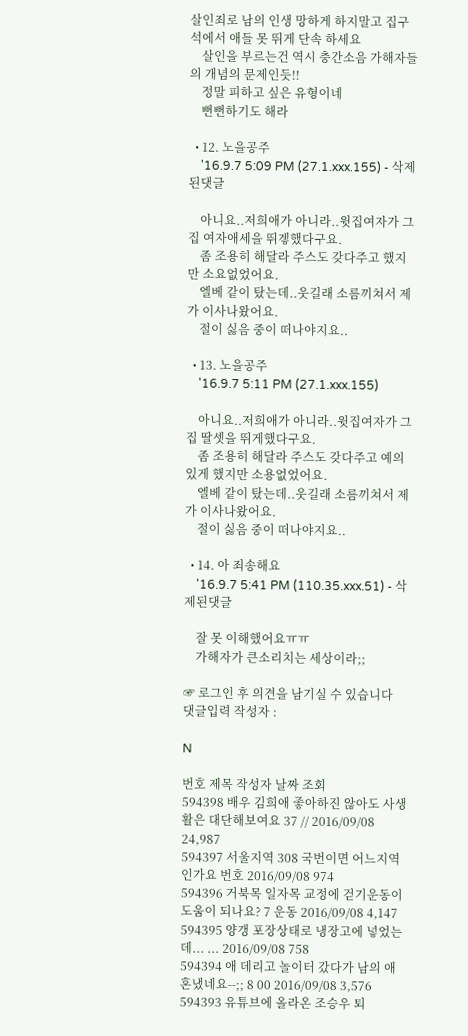살인죄로 남의 인생 망하게 하지말고 집구석에서 애들 못 뛰게 단속 하세요
    살인을 부르는건 역시 충간소음 가해자들의 개념의 문제인듯!!
    정말 피하고 싶은 유형이네
    뻔뻔하기도 해라

  • 12. 노을공주
    '16.9.7 5:09 PM (27.1.xxx.155) - 삭제된댓글

    아니요..저희애가 아니라..윗집여자가 그집 여자애세을 뛰겧했다구요.
    좀 조용히 해달라 주스도 갖다주고 했지만 소요없었어요.
    엘베 같이 탔는데..웃길래 소름끼쳐서 제가 이사나왔어요.
    절이 싫음 중이 떠나야지요..

  • 13. 노을공주
    '16.9.7 5:11 PM (27.1.xxx.155)

    아니요..저희애가 아니라..윗집여자가 그집 딸셋을 뛰게했다구요.
    좀 조용히 해달라 주스도 갖다주고 예의있게 했지만 소용없었어요.
    엘베 같이 탔는데..웃길래 소름끼쳐서 제가 이사나왔어요.
    절이 싫음 중이 떠나야지요..

  • 14. 아 죄송해요
    '16.9.7 5:41 PM (110.35.xxx.51) - 삭제된댓글

    잘 못 이해했어요ㅠㅠ
    가해자가 큰소리치는 세상이라;;

☞ 로그인 후 의견을 남기실 수 있습니다
댓글입력 작성자 :

N

번호 제목 작성자 날짜 조회
594398 배우 김희애 좋아하진 않아도 사생활은 대단해보여요 37 // 2016/09/08 24,987
594397 서울지역 308 국번이면 어느지역인가요 번호 2016/09/08 974
594396 거북목 일자목 교정에 걷기운동이 도움이 되나요? 7 운동 2016/09/08 4,147
594395 양갱 포장상태로 냉장고에 넣었는데... ... 2016/09/08 758
594394 애 데리고 놀이터 갔다가 남의 애 혼냈네요--;; 8 00 2016/09/08 3,576
594393 유튜브에 올라온 조승우 퇴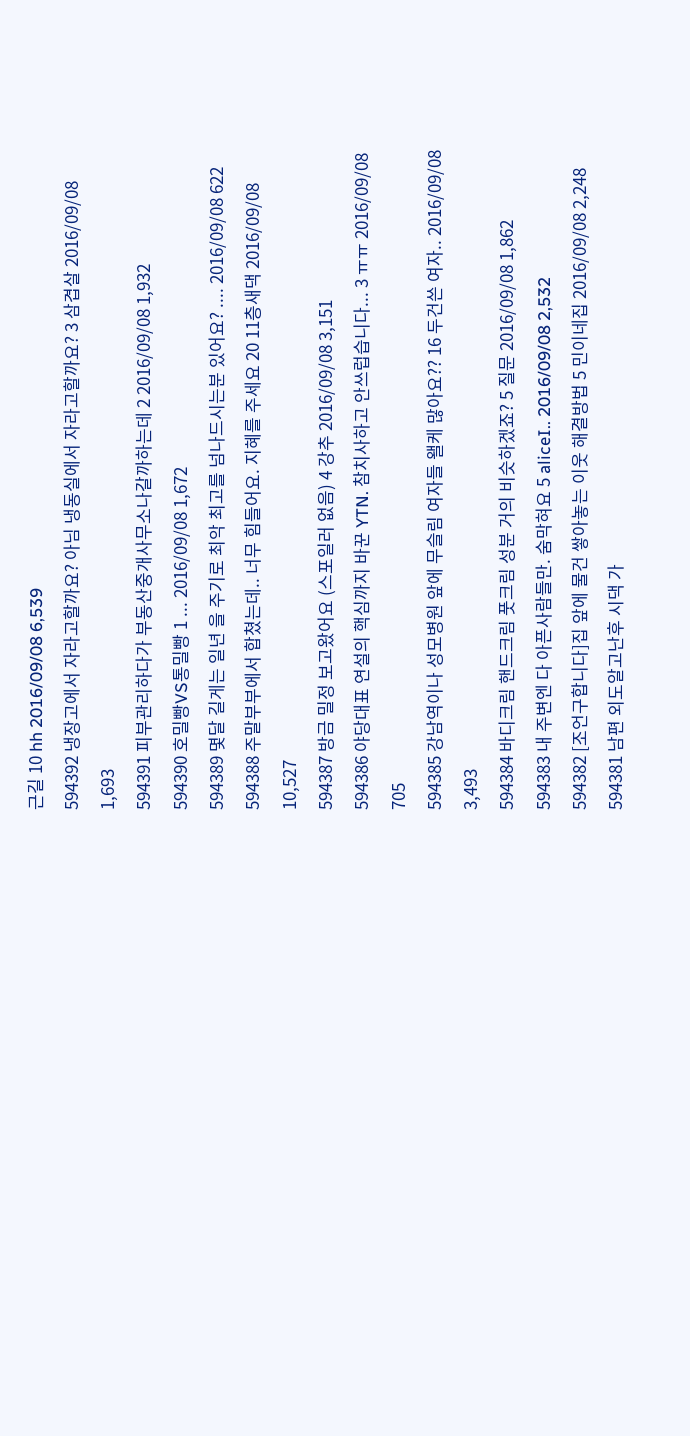근길 10 hh 2016/09/08 6,539
594392 냉장고에서 자라고할까요? 아님 냉동실에서 자라고할까요? 3 삼겹살 2016/09/08 1,693
594391 피부관리하다가 부동산중개사무소나갈까하는데 2 2016/09/08 1,932
594390 호밀빵VS통밀빵 1 ... 2016/09/08 1,672
594389 몇달 길게는 일년 을 주기로 최악 최고를 넘나드시는분 있어요? .... 2016/09/08 622
594388 주말부부에서 합쳤는데.. 너무 힘들어요. 지혜를 주세요 20 11층새댁 2016/09/08 10,527
594387 방금 밀정 보고왔어요 (스포일러 없음) 4 강추 2016/09/08 3,151
594386 야당대표 연설의 핵심까지 바꾼 YTN. 참치사하고 안쓰럽습니다... 3 ㅠㅠ 2016/09/08 705
594385 강남역이나 성모병원 앞에 무슬림 여자들 왤케 많아요?? 16 두건쓴 여자.. 2016/09/08 3,493
594384 바디크림 핸드크림 풋크림 성분 거의 비슷하겠죠? 5 질문 2016/09/08 1,862
594383 내 주변엔 다 아픈사람들만. 숨막혀요 5 aliceI.. 2016/09/08 2,532
594382 [조언구합니다]집 앞에 물건 쌓아놓는 이웃 해결방법 5 민이네집 2016/09/08 2,248
594381 남편 외도알고난후 시댁 가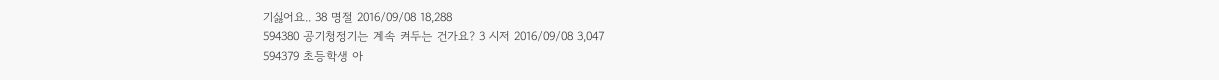기싫어요.. 38 명절 2016/09/08 18,288
594380 공기청정기는 계속 켜두는 건가요? 3 시저 2016/09/08 3,047
594379 초등학생 아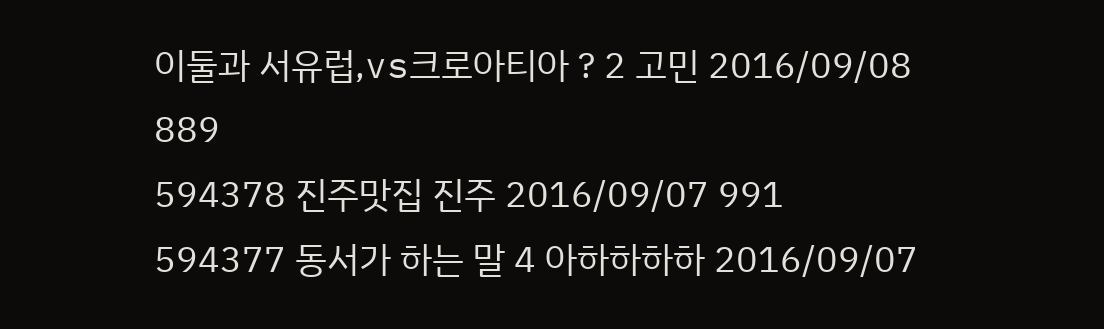이둘과 서유럽,vs크로아티아 ? 2 고민 2016/09/08 889
594378 진주맛집 진주 2016/09/07 991
594377 동서가 하는 말 4 아하하하하 2016/09/07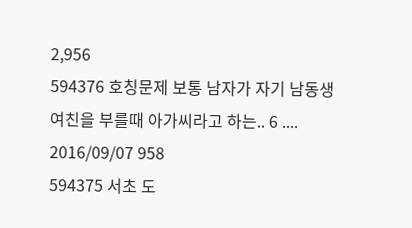2,956
594376 호칭문제 보통 남자가 자기 남동생 여친을 부를때 아가씨라고 하는.. 6 .... 2016/09/07 958
594375 서초 도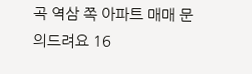곡 역삼 쪽 아파트 매매 문의드려요 16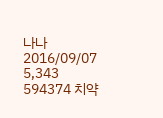나나 2016/09/07 5,343
594374 치약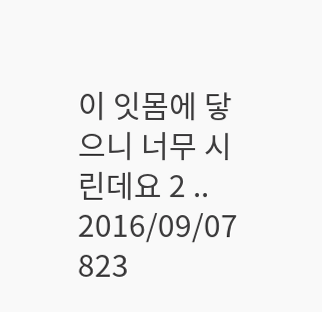이 잇몸에 닿으니 너무 시린데요 2 .. 2016/09/07 823